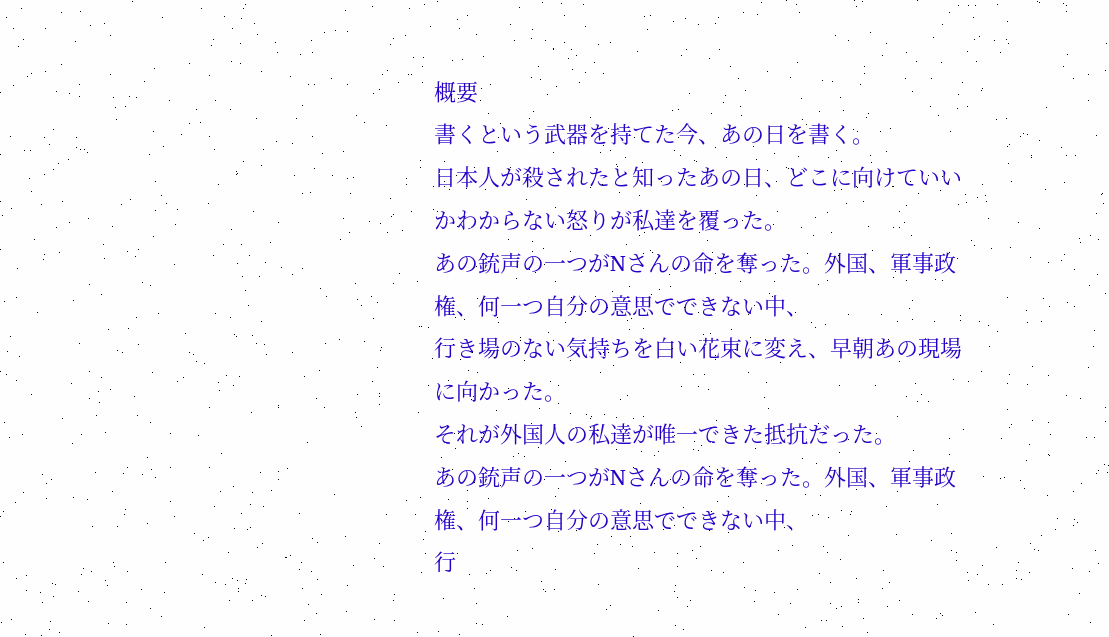概要
書くという武器を持てた今、あの日を書く。
日本人が殺されたと知ったあの日、どこに向けていいかわからない怒りが私達を覆った。
あの銃声の一つがNさんの命を奪った。外国、軍事政権、何一つ自分の意思でできない中、
行き場のない気持ちを白い花束に変え、早朝あの現場に向かった。
それが外国人の私達が唯一できた抵抗だった。
あの銃声の一つがNさんの命を奪った。外国、軍事政権、何一つ自分の意思でできない中、
行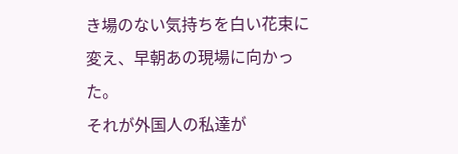き場のない気持ちを白い花束に変え、早朝あの現場に向かった。
それが外国人の私達が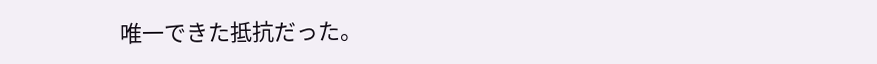唯一できた抵抗だった。